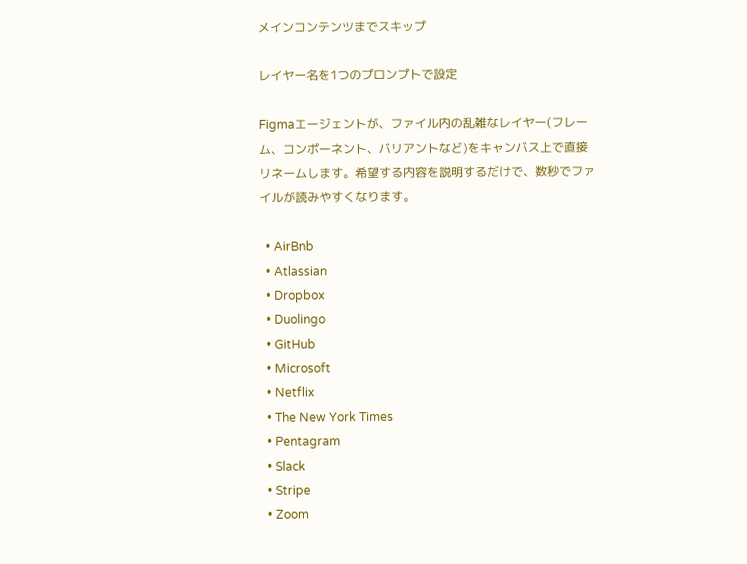メインコンテンツまでスキップ

レイヤー名を1つのプロンプトで設定

Figmaエージェントが、ファイル内の乱雑なレイヤー(フレーム、コンポーネント、バリアントなど)をキャンバス上で直接リネームします。希望する内容を説明するだけで、数秒でファイルが読みやすくなります。

  • AirBnb
  • Atlassian
  • Dropbox
  • Duolingo
  • GitHub
  • Microsoft
  • Netflix
  • The New York Times
  • Pentagram
  • Slack
  • Stripe
  • Zoom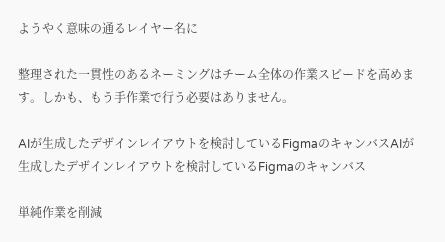ようやく意味の通るレイヤー名に

整理された一貫性のあるネーミングはチーム全体の作業スピードを高めます。しかも、もう手作業で行う必要はありません。

AIが生成したデザインレイアウトを検討しているFigmaのキャンバスAIが生成したデザインレイアウトを検討しているFigmaのキャンバス

単純作業を削減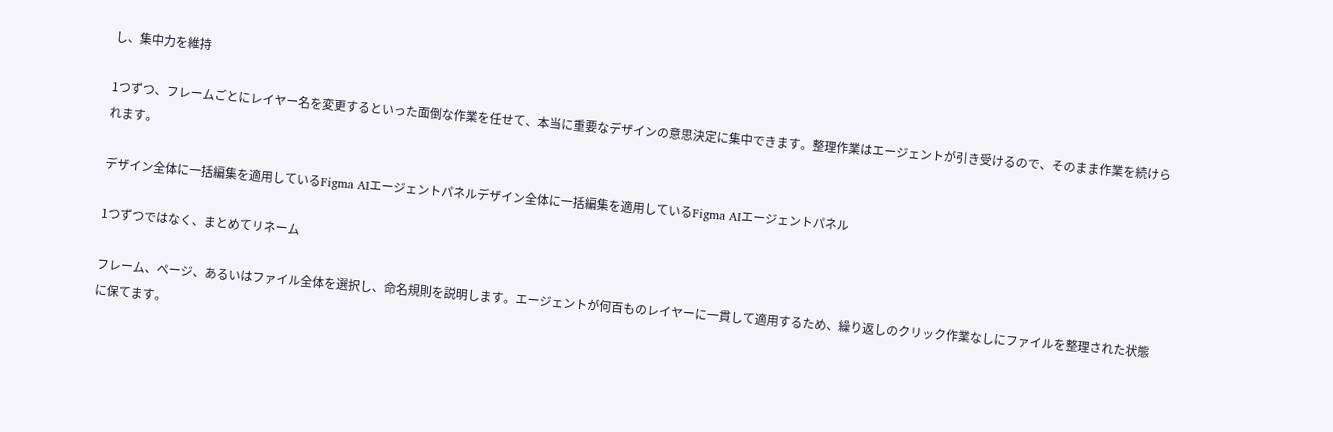し、集中力を維持

1つずつ、フレームごとにレイヤー名を変更するといった面倒な作業を任せて、本当に重要なデザインの意思決定に集中できます。整理作業はエージェントが引き受けるので、そのまま作業を続けられます。

デザイン全体に一括編集を適用しているFigma AIエージェントパネルデザイン全体に一括編集を適用しているFigma AIエージェントパネル

1つずつではなく、まとめてリネーム

フレーム、ページ、あるいはファイル全体を選択し、命名規則を説明します。エージェントが何百ものレイヤーに一貫して適用するため、繰り返しのクリック作業なしにファイルを整理された状態に保てます。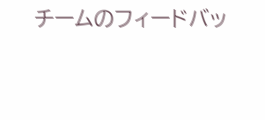チームのフィードバッ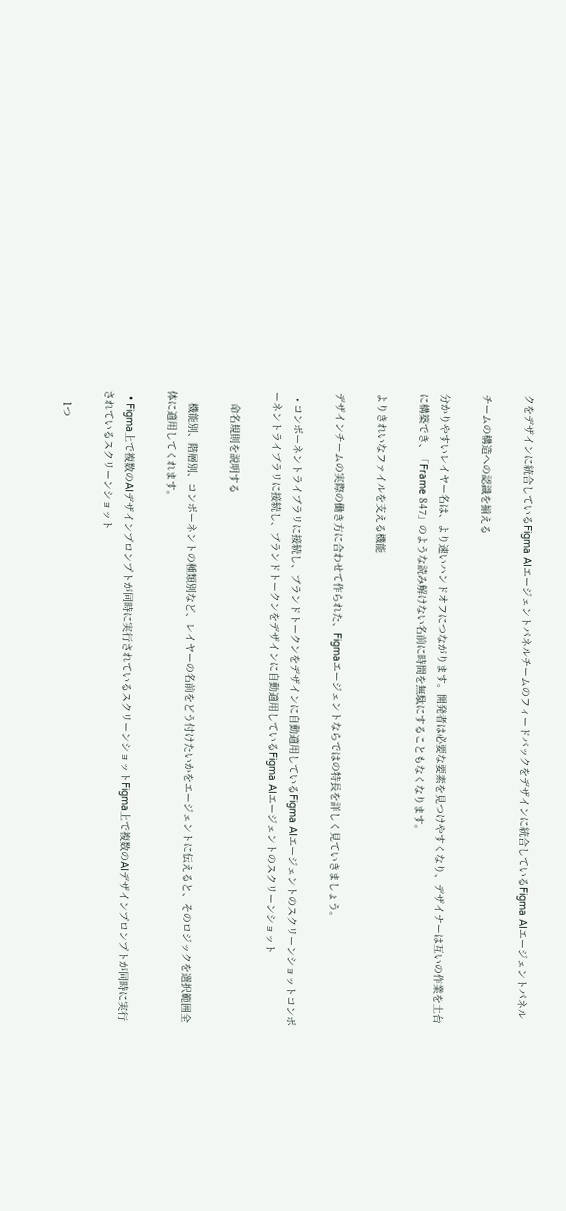クをデザインに統合しているFigma AIエージェントパネルチームのフィードバックをデザインに統合しているFigma AIエージェントパネル

チームの構造への認識を揃える

分かりやすいレイヤー名は、より速いハンドオフにつながります。開発者は必要な要素を見つけやすくなり、デザイナーは互いの作業を土台に構築でき、「Frame 847」のような読み解けない名前に時間を無駄にすることもなくなります。

よりきれいなファイルを支える機能

デザインチームの実際の働き方に合わせて作られた、Figmaエージェントならではの特長を詳しく見ていきましょう。

  • コンポーネントライブラリに接続し、ブランドトークンをデザインに自動適用しているFigma AIエージェントのスクリーンショットコンポーネントライブラリに接続し、ブランドトークンをデザインに自動適用しているFigma AIエージェントのスクリーンショット

    命名規則を説明する

    機能別、階層別、コンポーネントの種類別など、レイヤーの名前をどう付けたいかをエージェントに伝えると、そのロジックを選択範囲全体に適用してくれます。

  • Figma上で複数のAIデザインプロンプトが同時に実行されているスクリーンショットFigma上で複数のAIデザインプロンプトが同時に実行されているスクリーンショット

    1つ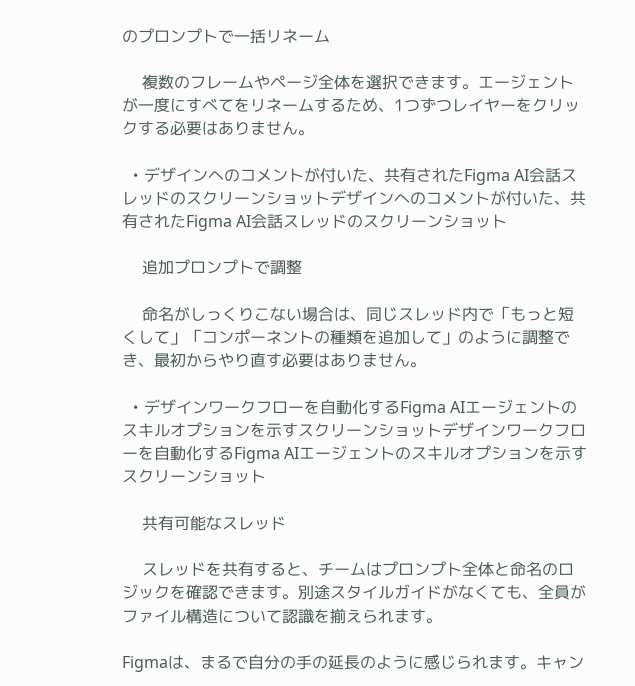のプロンプトで一括リネーム

    複数のフレームやページ全体を選択できます。エージェントが一度にすべてをリネームするため、1つずつレイヤーをクリックする必要はありません。

  • デザインへのコメントが付いた、共有されたFigma AI会話スレッドのスクリーンショットデザインへのコメントが付いた、共有されたFigma AI会話スレッドのスクリーンショット

    追加プロンプトで調整

    命名がしっくりこない場合は、同じスレッド内で「もっと短くして」「コンポーネントの種類を追加して」のように調整でき、最初からやり直す必要はありません。

  • デザインワークフローを自動化するFigma AIエージェントのスキルオプションを示すスクリーンショットデザインワークフローを自動化するFigma AIエージェントのスキルオプションを示すスクリーンショット

    共有可能なスレッド

    スレッドを共有すると、チームはプロンプト全体と命名のロジックを確認できます。別途スタイルガイドがなくても、全員がファイル構造について認識を揃えられます。

Figmaは、まるで自分の手の延長のように感じられます。キャン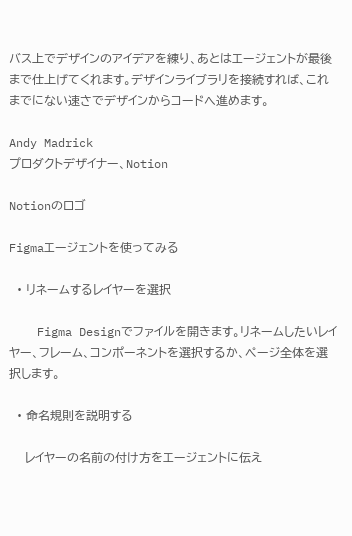バス上でデザインのアイデアを練り、あとはエージェントが最後まで仕上げてくれます。デザインライブラリを接続すれば、これまでにない速さでデザインからコードへ進めます。

Andy Madrick
プロダクトデザイナー、Notion

Notionのロゴ

Figmaエージェントを使ってみる

  • リネームするレイヤーを選択

    Figma Designでファイルを開きます。リネームしたいレイヤー、フレーム、コンポーネントを選択するか、ページ全体を選択します。

  • 命名規則を説明する

    レイヤーの名前の付け方をエージェントに伝え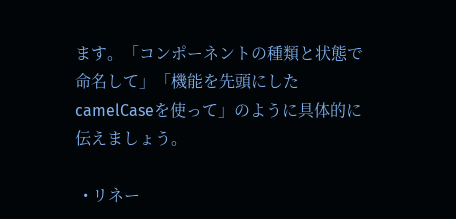ます。「コンポーネントの種類と状態で命名して」「機能を先頭にしたcamelCaseを使って」のように具体的に伝えましょう。

  • リネー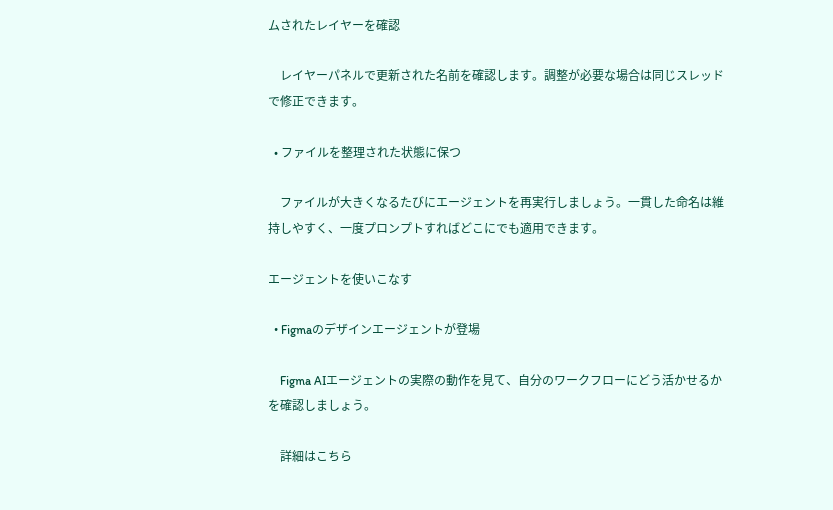ムされたレイヤーを確認

    レイヤーパネルで更新された名前を確認します。調整が必要な場合は同じスレッドで修正できます。

  • ファイルを整理された状態に保つ

    ファイルが大きくなるたびにエージェントを再実行しましょう。一貫した命名は維持しやすく、一度プロンプトすればどこにでも適用できます。

エージェントを使いこなす

  • Figmaのデザインエージェントが登場

    Figma AIエージェントの実際の動作を見て、自分のワークフローにどう活かせるかを確認しましょう。

    詳細はこちら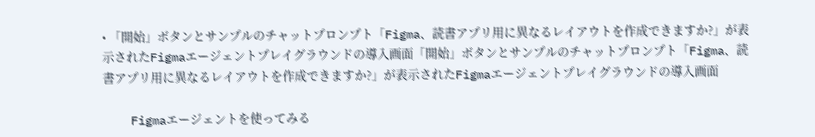• 「開始」ボタンとサンプルのチャットプロンプト「Figma、読書アプリ用に異なるレイアウトを作成できますか?」が表示されたFigmaエージェントプレイグラウンドの導入画面「開始」ボタンとサンプルのチャットプロンプト「Figma、読書アプリ用に異なるレイアウトを作成できますか?」が表示されたFigmaエージェントプレイグラウンドの導入画面

    Figmaエージェントを使ってみる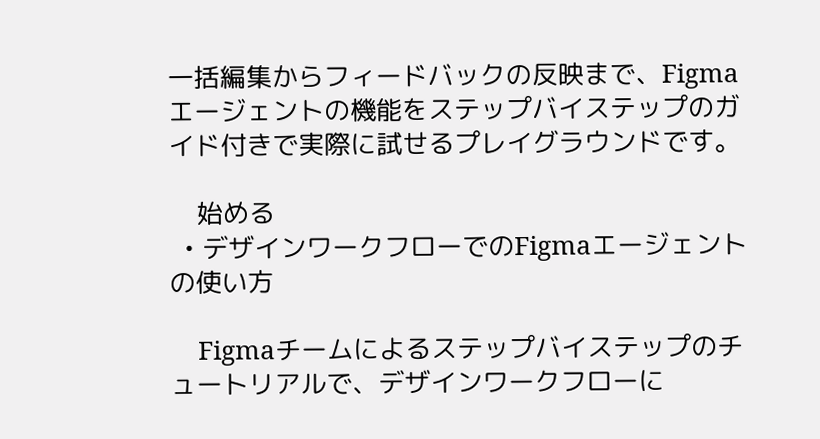一括編集からフィードバックの反映まで、Figmaエージェントの機能をステップバイステップのガイド付きで実際に試せるプレイグラウンドです。

    始める
  • デザインワークフローでのFigmaエージェントの使い方

    Figmaチームによるステップバイステップのチュートリアルで、デザインワークフローに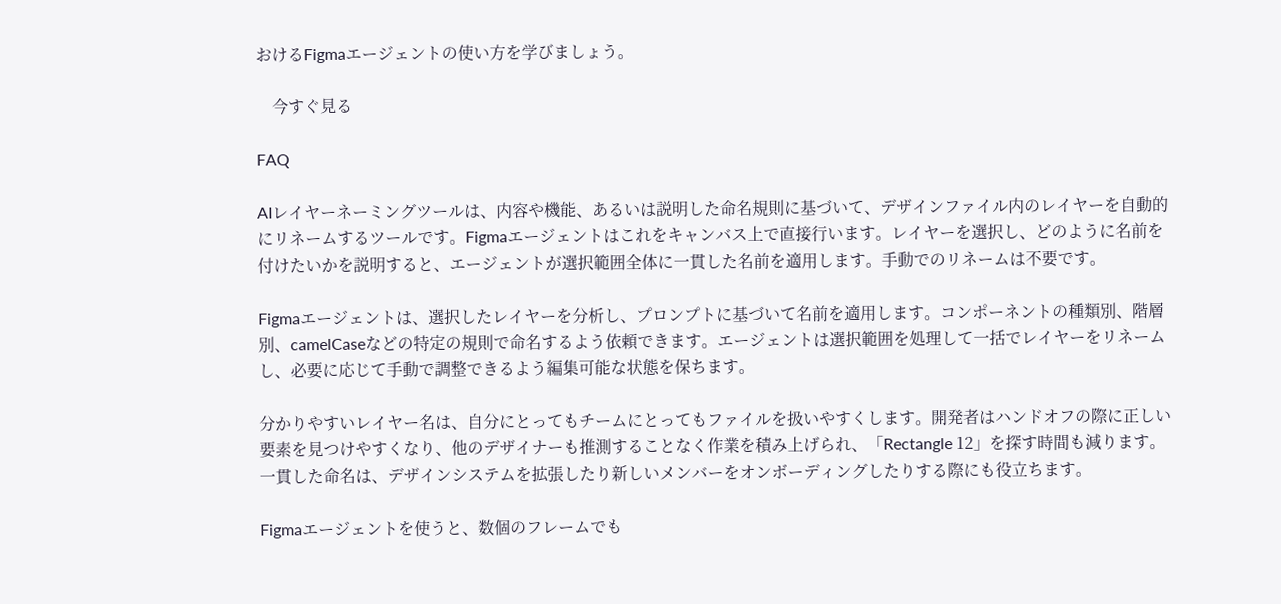おけるFigmaエージェントの使い方を学びましょう。

    今すぐ見る

FAQ

AIレイヤーネーミングツールは、内容や機能、あるいは説明した命名規則に基づいて、デザインファイル内のレイヤーを自動的にリネームするツールです。Figmaエージェントはこれをキャンバス上で直接行います。レイヤーを選択し、どのように名前を付けたいかを説明すると、エージェントが選択範囲全体に一貫した名前を適用します。手動でのリネームは不要です。

Figmaエージェントは、選択したレイヤーを分析し、プロンプトに基づいて名前を適用します。コンポーネントの種類別、階層別、camelCaseなどの特定の規則で命名するよう依頼できます。エージェントは選択範囲を処理して一括でレイヤーをリネームし、必要に応じて手動で調整できるよう編集可能な状態を保ちます。

分かりやすいレイヤー名は、自分にとってもチームにとってもファイルを扱いやすくします。開発者はハンドオフの際に正しい要素を見つけやすくなり、他のデザイナーも推測することなく作業を積み上げられ、「Rectangle 12」を探す時間も減ります。一貫した命名は、デザインシステムを拡張したり新しいメンバーをオンボーディングしたりする際にも役立ちます。

Figmaエージェントを使うと、数個のフレームでも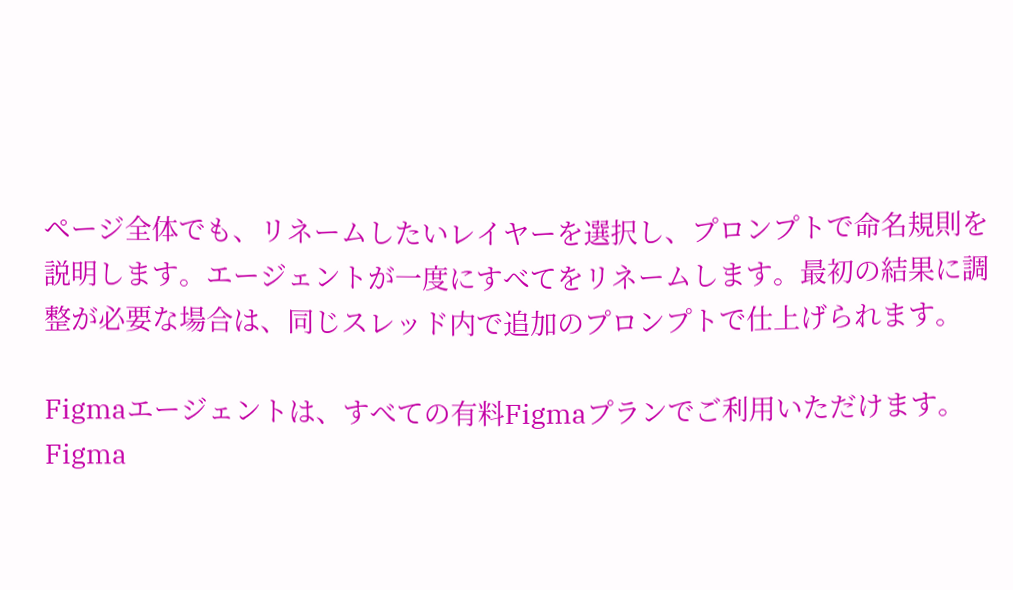ページ全体でも、リネームしたいレイヤーを選択し、プロンプトで命名規則を説明します。エージェントが一度にすべてをリネームします。最初の結果に調整が必要な場合は、同じスレッド内で追加のプロンプトで仕上げられます。

Figmaエージェントは、すべての有料Figmaプランでご利用いただけます。Figma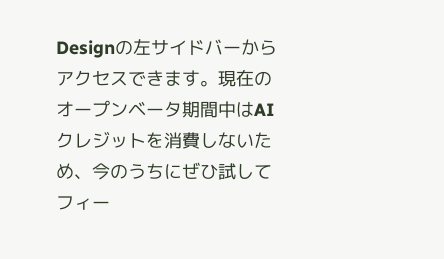Designの左サイドバーからアクセスできます。現在のオープンベータ期間中はAIクレジットを消費しないため、今のうちにぜひ試してフィー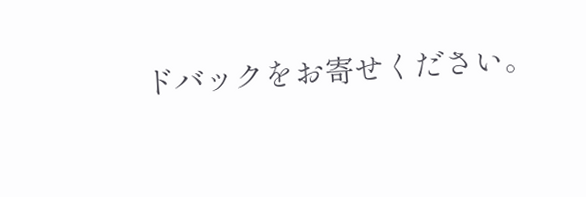ドバックをお寄せください。